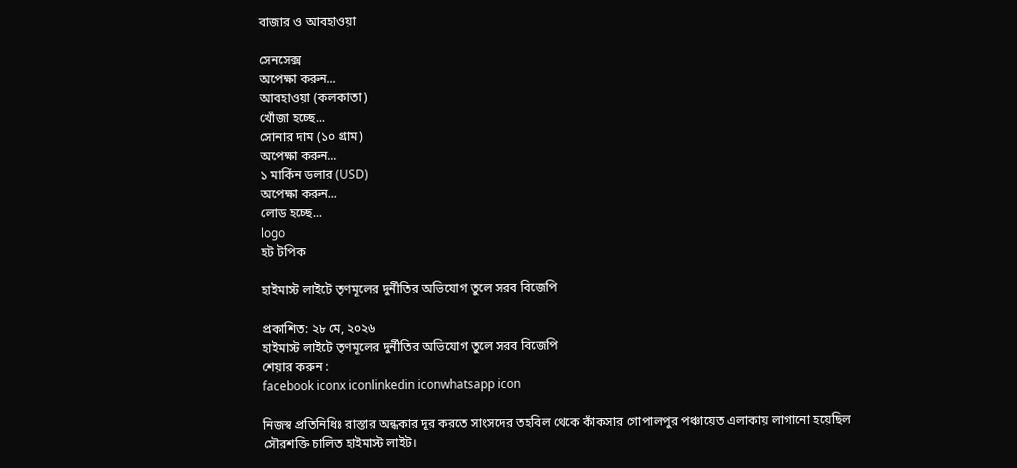বাজার ও আবহাওয়া

সেনসেক্স
অপেক্ষা করুন...
আবহাওয়া (কলকাতা)
খোঁজা হচ্ছে...
সোনার দাম (১০ গ্রাম)
অপেক্ষা করুন...
১ মার্কিন ডলার (USD)
অপেক্ষা করুন...
লোড হচ্ছে...
logo
হট টপিক

হাইমাস্ট লাইটে তৃণমূলের দুর্নীতির অভিযোগ তুলে সরব বিজেপি

প্রকাশিত: ২৮ মে, ২০২৬
হাইমাস্ট লাইটে তৃণমূলের দুর্নীতির অভিযোগ তুলে সরব বিজেপি
শেয়ার করুন :
facebook iconx iconlinkedin iconwhatsapp icon

নিজস্ব প্রতিনিধিঃ রাস্তার অন্ধকার দূর করতে সাংসদের তহবিল থেকে কাঁকসার গোপালপুর পঞ্চায়েত এলাকায় লাগানো হয়েছিল সৌরশক্তি চালিত হাইমাস্ট লাইট।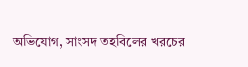অভিযোগ, সাংসদ তহবিলের খরচের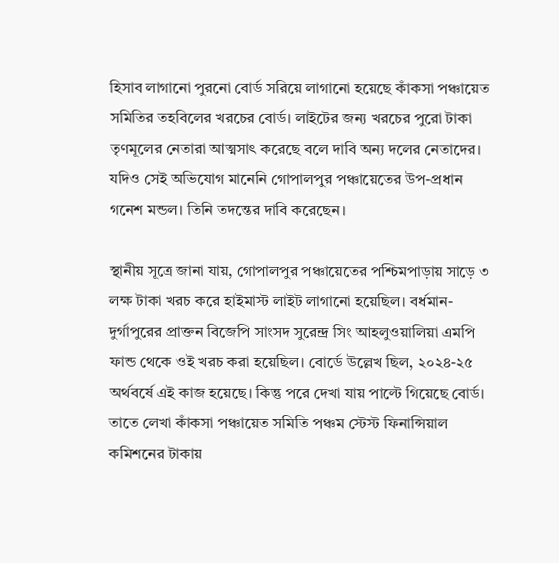হিসাব লাগানো পুরনো বোর্ড সরিয়ে লাগানো হয়েছে কাঁকসা পঞ্চায়েত সমিতির তহবিলের খরচের বোর্ড। লাইটের জন্য খরচের পুরো টাকা তৃণমূলের নেতারা আত্মসাৎ করেছে বলে দাবি অন্য দলের নেতাদের। যদিও সেই অভিযোগ মানেনি গোপালপুর পঞ্চায়েতের উপ-প্রধান গনেশ মন্ডল। তিনি তদন্তের দাবি করেছেন।

স্থানীয় সূত্রে জানা যায়, গোপালপুর পঞ্চায়েতের পশ্চিমপাড়ায় সাড়ে ৩ লক্ষ টাকা খরচ করে হাইমাস্ট লাইট লাগানো হয়েছিল। বর্ধমান-দুর্গাপুরের প্রাক্তন বিজেপি সাংসদ সুরেন্দ্র সিং আহলুওয়ালিয়া এমপি ফান্ড থেকে ওই খরচ করা হয়েছিল। বোর্ডে উল্লেখ ছিল, ২০২৪-২৫ অর্থবর্ষে এই কাজ হয়েছে। কিন্তু পরে দেখা যায় পাল্টে গিয়েছে বোর্ড। তাতে লেখা কাঁকসা পঞ্চায়েত সমিতি পঞ্চম স্টেস্ট ফিনান্সিয়াল কমিশনের টাকায়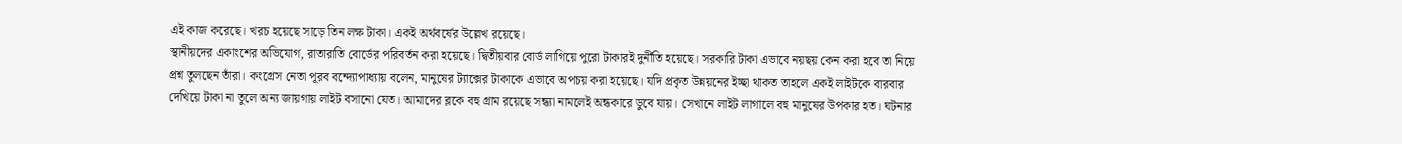এই কাজ করেছে। খরচ হয়েছে সাড়ে তিন লক্ষ টাকা। একই অর্থবর্ষের উল্লেখ রয়েছে।
স্থানীয়দের একাংশের অভিযোগ, রাতারাতি বোর্ডের পরিবর্তন করা হয়েছে। দ্বিতীয়বার বোর্ড লাগিয়ে পুরো টাকারই দুর্নীতি হয়েছে। সরকারি টাকা এভাবে নয়ছয় কেন করা হবে তা নিয়ে প্রশ্ন তুলছেন তাঁরা। কংগ্রেস নেতা পূরব বন্দ্যোপাধ্যায় বলেন, মানুষের ট্যাক্সের টাকাকে এভাবে অপচয় করা হয়েছে। যদি প্রকৃত উন্নয়নের ইচ্ছা থাকত তাহলে একই লাইটকে বারবার দেখিয়ে টাকা না তুলে অন্য জায়গায় লাইট বসানো যেত। আমাদের ব্লকে বহু গ্রাম রয়েছে সন্ধ্যা নামলেই অন্ধকারে ডুবে যায়। সেখানে লাইট লাগালে বহু মানুষের উপকার হত। ঘটনার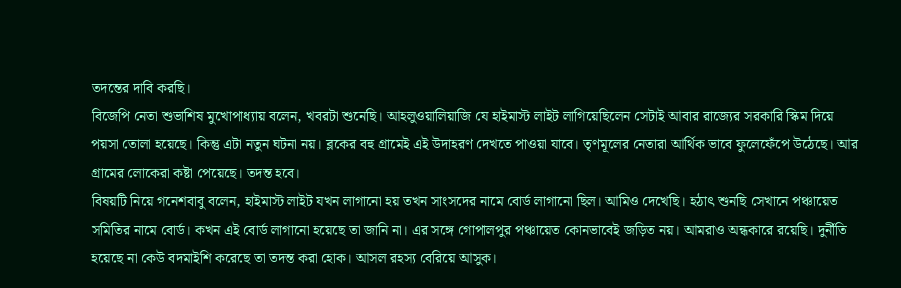তদন্তের দাবি করছি।
বিজেপি নেতা শুভাশিষ মুখোপাধ্যায় বলেন, খবরটা শুনেছি। আহলুওয়ালিয়াজি যে হাইমাস্ট লাইট লাগিয়েছিলেন সেটাই আবার রাজ্যের সরকারি স্কিম দিয়ে পয়সা তোলা হয়েছে। কিন্তু এটা নতুন ঘটনা নয়। ব্লকের বহু গ্রামেই এই উদাহরণ দেখতে পাওয়া যাবে। তৃণমূলের নেতারা আর্থিক ভাবে ফুলেফেঁপে উঠেছে। আর গ্রামের লোকেরা কষ্টা পেয়েছে। তদন্ত হবে।
বিষয়টি নিয়ে গনেশবাবু বলেন, হাইমাস্ট লাইট যখন লাগানো হয় তখন সাংসদের নামে বোর্ড লাগানো ছিল। আমিও দেখেছি। হঠাৎ শুনছি সেখানে পঞ্চায়েত সমিতির নামে বোর্ড। কখন এই বোর্ড লাগানো হয়েছে তা জানি না। এর সঙ্গে গোপালপুর পঞ্চায়েত কোনভাবেই জড়িত নয়। আমরাও অন্ধকারে রয়েছি। দুর্নীতি হয়েছে না কেউ বদমাইশি করেছে তা তদন্ত করা হোক। আসল রহস্য বেরিয়ে আসুক।